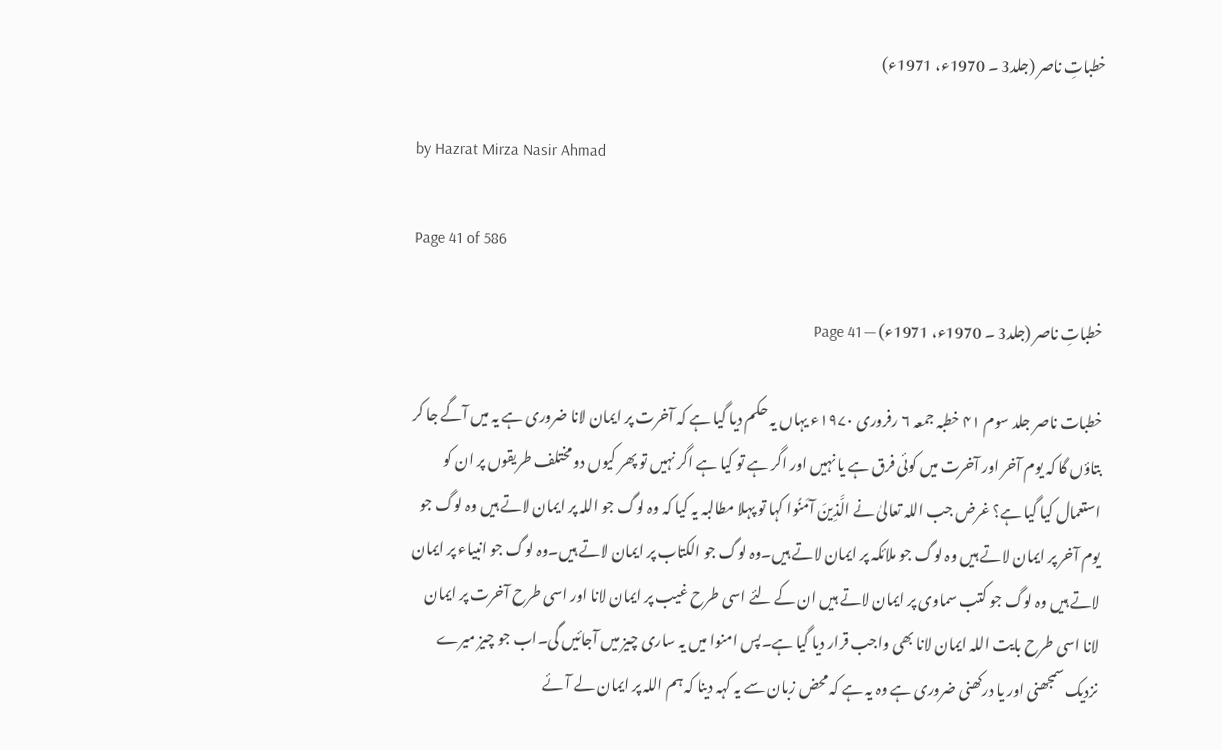خطباتِ ناصر (جلد3 ۔ 1970ء، 1971ء)

by Hazrat Mirza Nasir Ahmad

Page 41 of 586

خطباتِ ناصر (جلد3 ۔ 1970ء، 1971ء) — Page 41

خطبات ناصر جلد سوم ۴۱ خطبہ جمعہ ۶ رفروری ۱۹۷۰ء یہاں یہ حکم دیا گیا ہے کہ آخرت پر ایمان لانا ضروری ہے یہ میں آگے جا کر بتاؤں گا کہ یوم آخر اور آخرت میں کوئی فرق ہے یا نہیں اور اگر ہے تو کیا ہے اگر نہیں تو پھر کیوں دو مختلف طریقوں پر ان کو استعمال کیا گیا ہے؟ غرض جب اللہ تعالیٰ نے الَّذِینَ آمَنُوا کہا تو پہلا مطالبہ یہ کیا کہ وہ لوگ جو اللہ پر ایمان لاتے ہیں وہ لوگ جو یوم آخر پر ایمان لاتے ہیں وہ لوگ جو ملائکہ پر ایمان لاتے ہیں۔وہ لوگ جو الکتاب پر ایمان لاتے ہیں۔وہ لوگ جو انبیاء پر ایمان لاتے ہیں وہ لوگ جو کتب سماوی پر ایمان لاتے ہیں ان کے لئے اسی طرح غیب پر ایمان لانا اور اسی طرح آخرت پر ایمان لانا اسی طرح بایت اللہ ایمان لانا بھی واجب قرار دیا گیا ہے۔پس امنوا میں یہ ساری چیز میں آجائیں گی۔اب جو چیز میرے نزدیک سمجھنی اور یا درکھنی ضروری ہے وہ یہ ہے کہ محض زبان سے یہ کہہ دینا کہ ہم اللہ پر ایمان لے آئے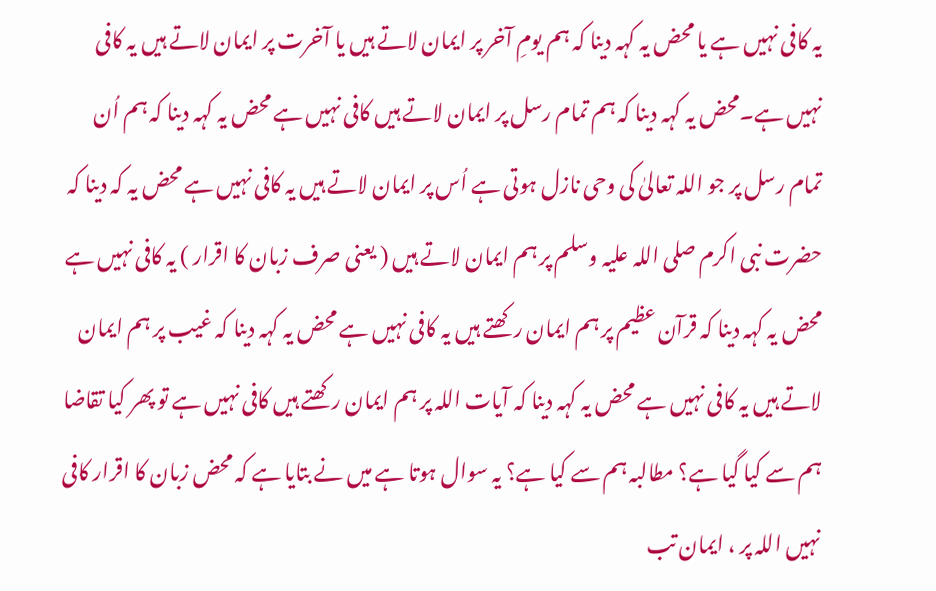یہ کافی نہیں ہے یا محض یہ کہہ دینا کہ ہم یومِ آخر پر ایمان لاتے ہیں یا آخرت پر ایمان لاتے ہیں یہ کافی نہیں ہے۔محض یہ کہہ دینا کہ ہم تمام رسل پر ایمان لاتے ہیں کافی نہیں ہے محض یہ کہہ دینا کہ ہم اُن تمام رسل پر جو اللہ تعالیٰ کی وحی نازل ہوتی ہے اُس پر ایمان لاتے ہیں یہ کافی نہیں ہے محض یہ کہ دینا کہ حضرت نبی اکرم صلی اللہ علیہ وسلم پر ہم ایمان لاتے ہیں ( یعنی صرف زبان کا اقرار ) یہ کافی نہیں ہے محض یہ کہہ دینا کہ قرآن عظیم پر ہم ایمان رکھتے ہیں یہ کافی نہیں ہے محض یہ کہہ دینا کہ غیب پر ہم ایمان لاتے ہیں یہ کافی نہیں ہے محض یہ کہہ دینا کہ آیات اللہ پر ہم ایمان رکھتے ہیں کافی نہیں ہے تو پھر کیا تقاضا ہم سے کیا گیا ہے؟ مطالبہ ہم سے کیا ہے؟ یہ سوال ہوتا ہے میں نے بتایا ہے کہ محض زبان کا اقرار کافی نہیں اللہ پر ، ایمان تب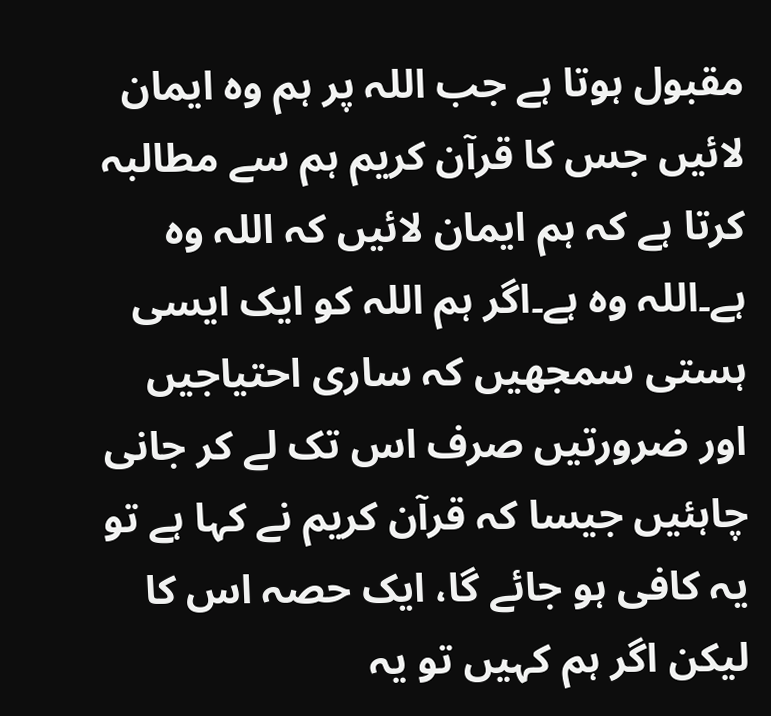مقبول ہوتا ہے جب اللہ پر ہم وہ ایمان لائیں جس کا قرآن کریم ہم سے مطالبہ کرتا ہے کہ ہم ایمان لائیں کہ اللہ وہ ہے۔اللہ وہ ہے۔اگر ہم اللہ کو ایک ایسی ہستی سمجھیں کہ ساری احتیاجیں اور ضرورتیں صرف اس تک لے کر جانی چاہئیں جیسا کہ قرآن کریم نے کہا ہے تو یہ کافی ہو جائے گا، ایک حصہ اس کا لیکن اگر ہم کہیں تو یہ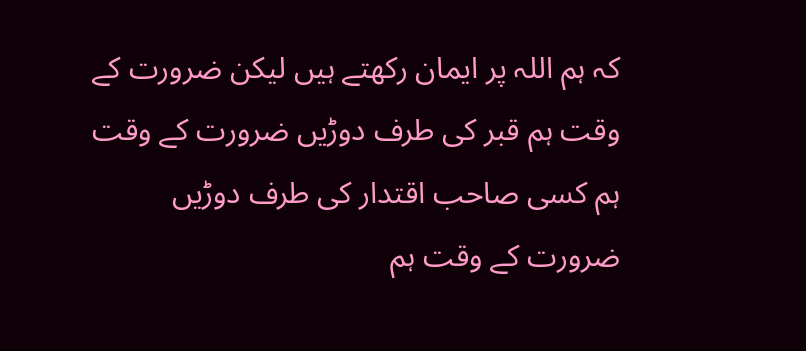کہ ہم اللہ پر ایمان رکھتے ہیں لیکن ضرورت کے وقت ہم قبر کی طرف دوڑیں ضرورت کے وقت ہم کسی صاحب اقتدار کی طرف دوڑیں ضرورت کے وقت ہم